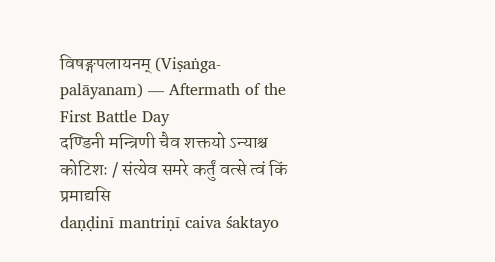विषङ्गपलायनम् (Viṣaṅga-palāyanam) — Aftermath of the First Battle Day
दण्डिनी मन्त्रिणी चैव शक्तयो ऽन्याश्च कोटिशः / संत्येव समरे कर्तुं वत्से त्वं किं प्रमाद्यसि
daṇḍinī mantriṇī caiva śaktayo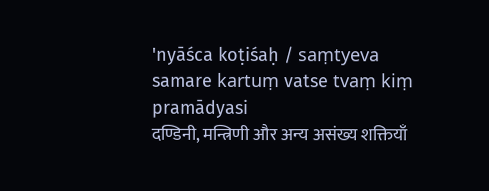'nyāśca koṭiśaḥ / saṃtyeva samare kartuṃ vatse tvaṃ kiṃ pramādyasi
दण्डिनी, मन्त्रिणी और अन्य असंख्य शक्तियाँ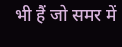भी हैं जो समर में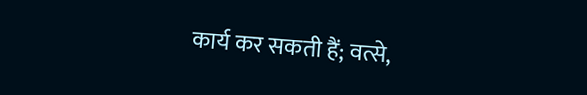कार्य कर सकती हैं; वत्से,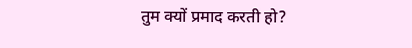तुम क्यों प्रमाद करती हो?